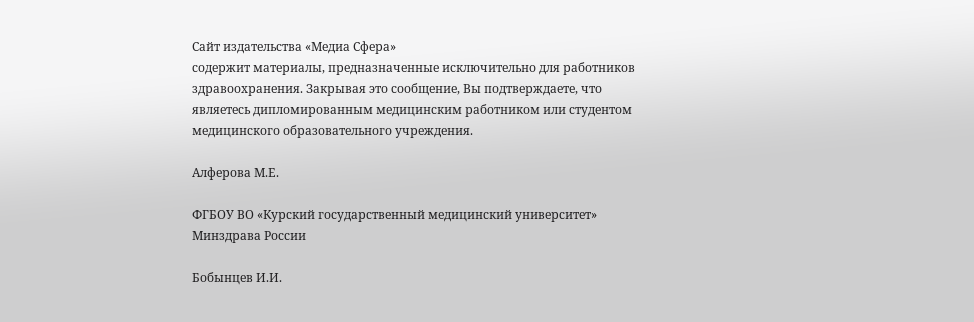Сайт издательства «Медиа Сфера»
содержит материалы, предназначенные исключительно для работников здравоохранения. Закрывая это сообщение, Вы подтверждаете, что являетесь дипломированным медицинским работником или студентом медицинского образовательного учреждения.

Алферова М.Е.

ФГБОУ ВО «Курский государственный медицинский университет» Минздрава России

Бобынцев И.И.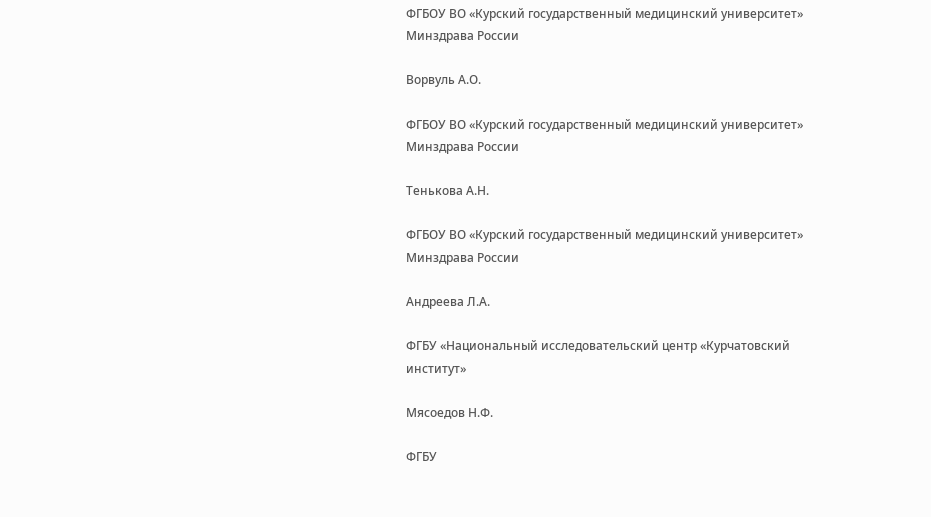ФГБОУ ВО «Курский государственный медицинский университет» Минздрава России

Ворвуль А.О.

ФГБОУ ВО «Курский государственный медицинский университет» Минздрава России

Тенькова А.Н.

ФГБОУ ВО «Курский государственный медицинский университет» Минздрава России

Андреева Л.А.

ФГБУ «Национальный исследовательский центр «Курчатовский институт»

Мясоедов Н.Ф.

ФГБУ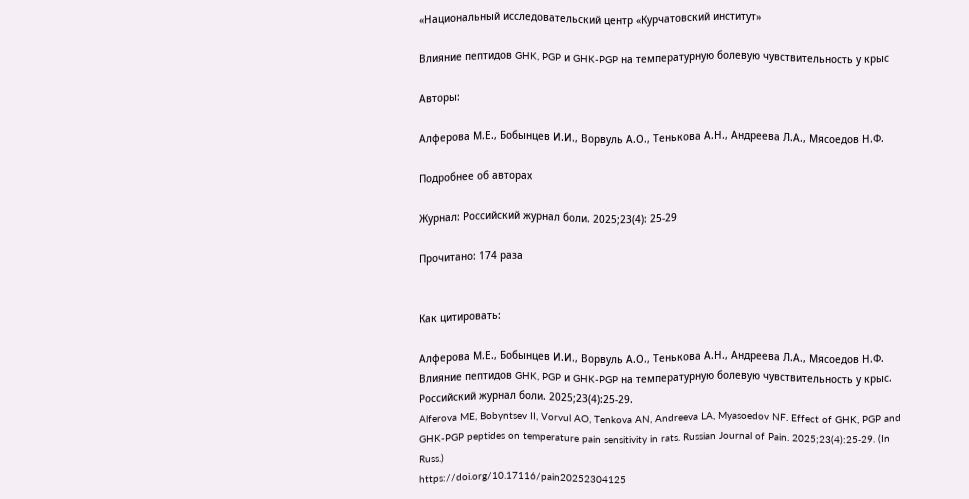«Национальный исследовательский центр «Курчатовский институт»

Влияние пептидов GHK, PGP и GHK-PGP на температурную болевую чувствительность у крыс

Авторы:

Алферова М.Е., Бобынцев И.И., Ворвуль А.О., Тенькова А.Н., Андреева Л.А., Мясоедов Н.Ф.

Подробнее об авторах

Журнал: Российский журнал боли. 2025;23(4): 25‑29

Прочитано: 174 раза


Как цитировать:

Алферова М.Е., Бобынцев И.И., Ворвуль А.О., Тенькова А.Н., Андреева Л.А., Мясоедов Н.Ф. Влияние пептидов GHK, PGP и GHK-PGP на температурную болевую чувствительность у крыс. Российский журнал боли. 2025;23(4):25‑29.
Alferova ME, Bobyntsev II, Vorvul AO, Tenkova AN, Andreeva LA, Myasoedov NF. Effect of GHK, PGP and GHK-PGP peptides on temperature pain sensitivity in rats. Russian Journal of Pain. 2025;23(4):25‑29. (In Russ.)
https://doi.org/10.17116/pain20252304125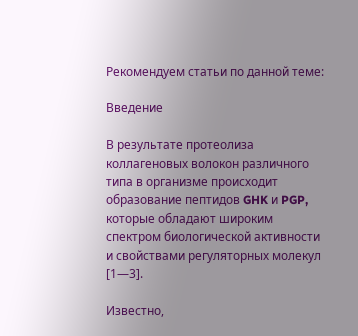Рекомендуем статьи по данной теме:

Введение

В результате протеолиза коллагеновых волокон различного типа в организме происходит образование пептидов GHK и PGP, которые обладают широким спектром биологической активности и свойствами регуляторных молекул [1—3].

Известно,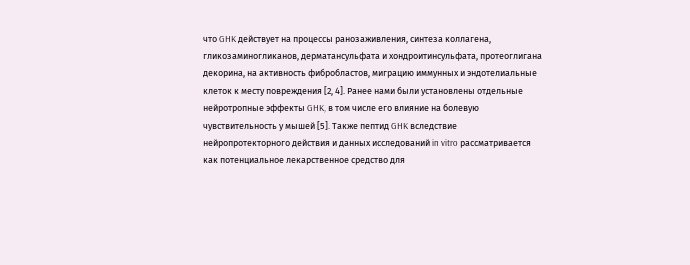что GHK действует на процессы ранозаживления, синтеза коллагена, гликозаминогликанов, дерматансульфата и хондроитинсульфата, протеоглигана декорина, на активность фибробластов, миграцию иммунных и эндотелиальные клеток к месту повреждения [2, 4]. Ранее нами были установлены отдельные нейротропные эффекты GHK, в том числе его влияние на болевую чувствительность у мышей [5]. Также пептид GHK вследствие нейропротекторного действия и данных исследований in vitro рассматривается как потенциальное лекарственное средство для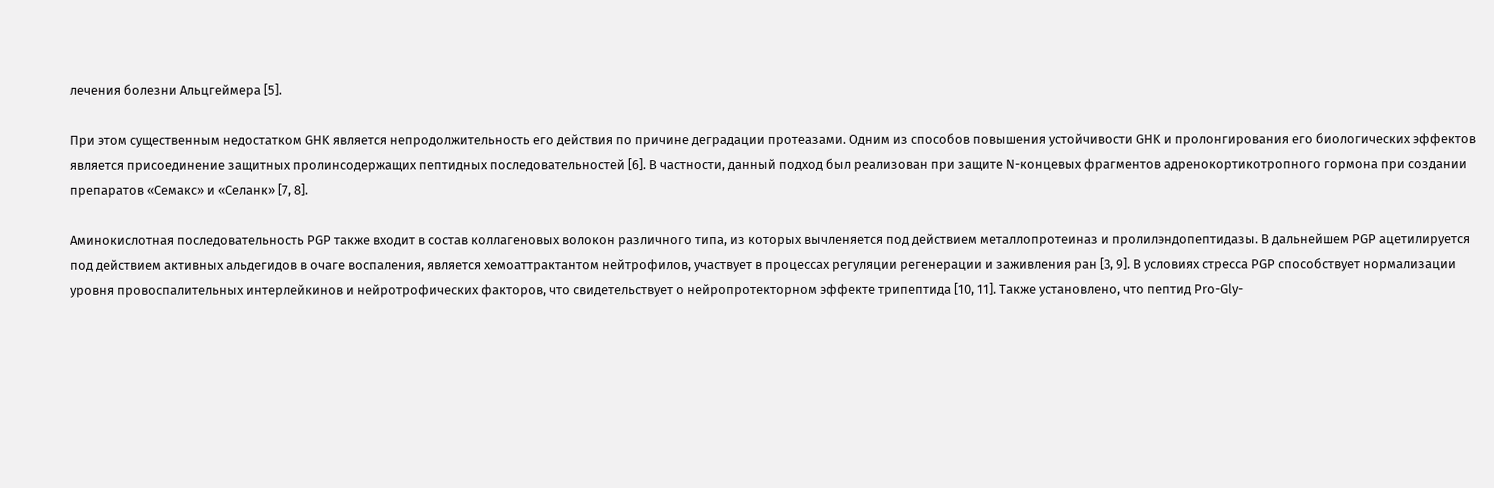лечения болезни Альцгеймера [5].

При этом существенным недостатком GHK является непродолжительность его действия по причине деградации протеазами. Одним из способов повышения устойчивости GHK и пролонгирования его биологических эффектов является присоединение защитных пролинсодержащих пептидных последовательностей [6]. В частности, данный подход был реализован при защите N-концевых фрагментов адренокортикотропного гормона при создании препаратов «Семакс» и «Селанк» [7, 8].

Аминокислотная последовательность PGP также входит в состав коллагеновых волокон различного типа, из которых вычленяется под действием металлопротеиназ и пролилэндопептидазы. В дальнейшем PGP ацетилируется под действием активных альдегидов в очаге воспаления, является хемоаттрактантом нейтрофилов, участвует в процессах регуляции регенерации и заживления ран [3, 9]. В условиях стресса PGP способствует нормализации уровня провоспалительных интерлейкинов и нейротрофических факторов, что свидетельствует о нейропротекторном эффекте трипептида [10, 11]. Также установлено, что пептид Pro-Gly-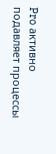Pro активно подавляет процессы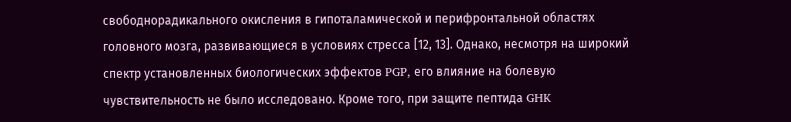свободнорадикального окисления в гипоталамической и перифронтальной областях головного мозга, развивающиеся в условиях стресса [12, 13]. Однако, несмотря на широкий спектр установленных биологических эффектов PGP, его влияние на болевую чувствительность не было исследовано. Кроме того, при защите пептида GHK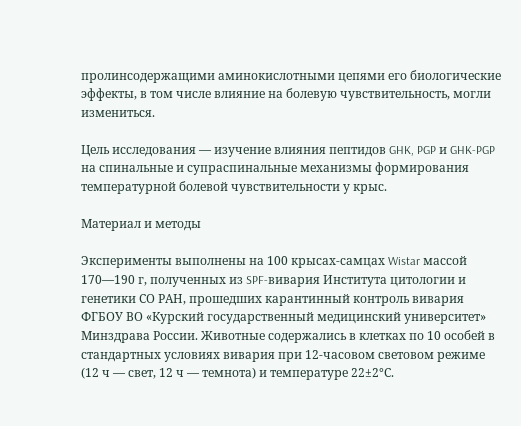пролинсодержащими аминокислотными цепями его биологические эффекты, в том числе влияние на болевую чувствительность, могли измениться.

Цель исследования — изучение влияния пептидов GHK, PGP и GHK-PGP на спинальные и супраспинальные механизмы формирования температурной болевой чувствительности у крыс.

Материал и методы

Эксперименты выполнены на 100 крысах-самцах Wistar массой 170—190 г, полученных из SPF-вивария Института цитологии и генетики СО РАН, прошедших карантинный контроль вивария ФГБОУ ВО «Курский государственный медицинский университет» Минздрава России. Животные содержались в клетках по 10 особей в стандартных условиях вивария при 12-часовом световом режиме (12 ч — свет, 12 ч — темнота) и температуре 22±2°С.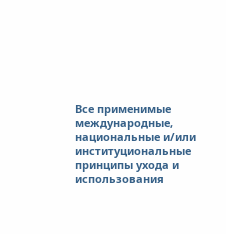Все применимые международные, национальные и/или институциональные принципы ухода и использования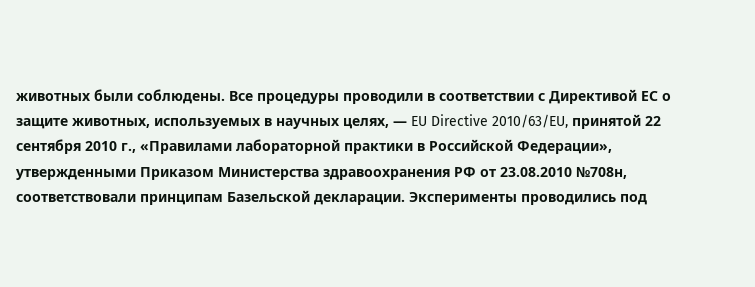животных были соблюдены. Все процедуры проводили в соответствии с Директивой ЕС о защите животных, используемых в научных целях, — EU Directive 2010/63/EU, принятой 22 сентября 2010 г., «Правилами лабораторной практики в Российской Федерации», утвержденными Приказом Министерства здравоохранения РФ от 23.08.2010 №708н, соответствовали принципам Базельской декларации. Эксперименты проводились под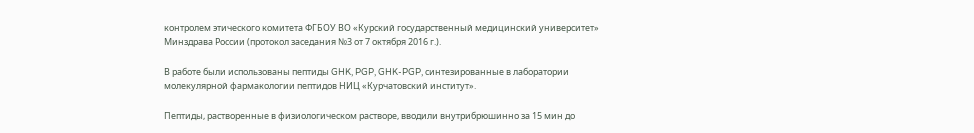контролем этического комитета ФГБОУ ВО «Курский государственный медицинский университет» Минздрава России (протокол заседания №3 от 7 октября 2016 г.).

В работе были использованы пептиды GHK, PGP, GHK-PGP, синтезированные в лаборатории молекулярной фармакологии пептидов НИЦ «Курчатовский институт».

Пептиды, растворенные в физиологическом растворе, вводили внутрибрюшинно за 15 мин до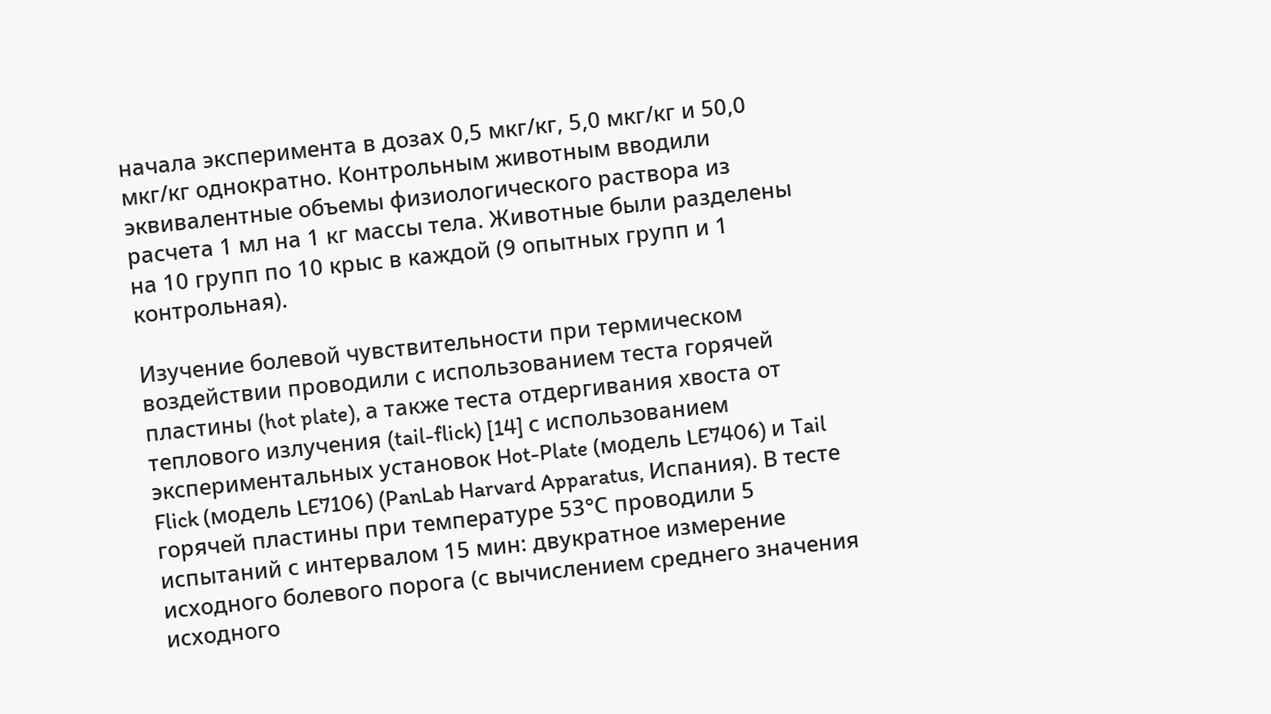начала эксперимента в дозах 0,5 мкг/кг, 5,0 мкг/кг и 50,0 мкг/кг однократно. Контрольным животным вводили эквивалентные объемы физиологического раствора из расчета 1 мл на 1 кг массы тела. Животные были разделены на 10 групп по 10 крыс в каждой (9 опытных групп и 1 контрольная).

Изучение болевой чувствительности при термическом воздействии проводили с использованием теста горячей пластины (hot plate), а также теста отдергивания хвоста от теплового излучения (tail-flick) [14] с использованием экспериментальных установок Hot-Plate (модель LE7406) и Tail Flick (модель LE7106) (PanLab Harvard Apparatus, Испания). В тесте горячей пластины при температуре 53°С проводили 5 испытаний с интервалом 15 мин: двукратное измерение исходного болевого порога (с вычислением среднего значения исходного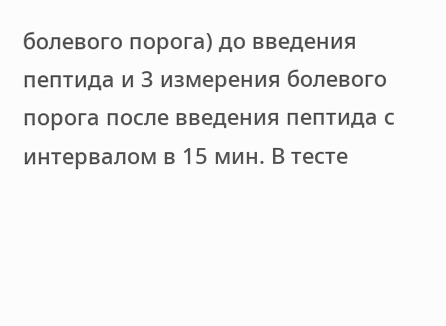болевого порога) до введения пептида и 3 измерения болевого порога после введения пептида с интервалом в 15 мин. В тесте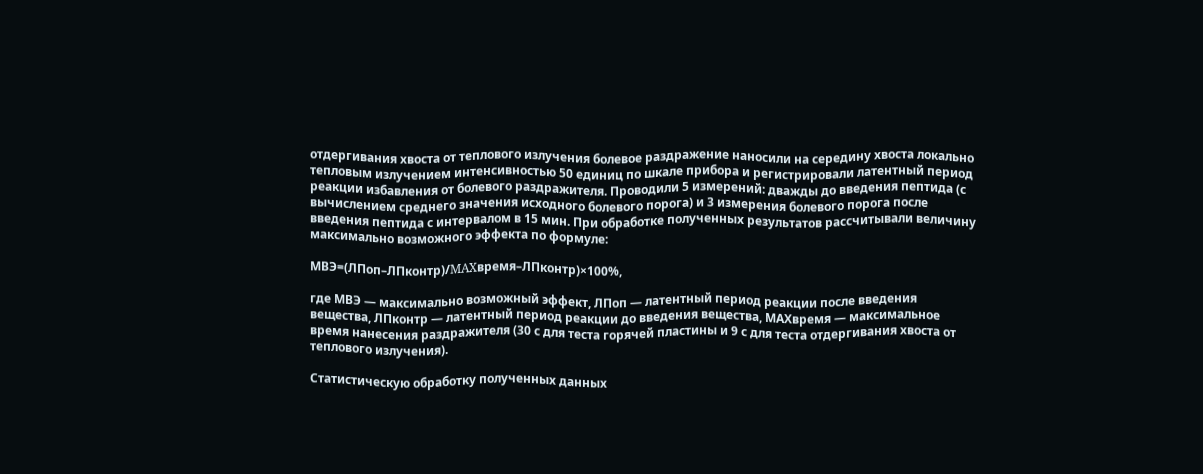отдергивания хвоста от теплового излучения болевое раздражение наносили на середину хвоста локально тепловым излучением интенсивностью 50 единиц по шкале прибора и регистрировали латентный период реакции избавления от болевого раздражителя. Проводили 5 измерений: дважды до введения пептида (с вычислением среднего значения исходного болевого порога) и 3 измерения болевого порога после введения пептида с интервалом в 15 мин. При обработке полученных результатов рассчитывали величину максимально возможного эффекта по формуле:

МВЭ=(ЛПоп–ЛПконтр)/MAXвремя–ЛПконтр)×100%,

где МВЭ — максимально возможный эффект, ЛПоп — латентный период реакции после введения вещества, ЛПконтр — латентный период реакции до введения вещества, МАХвремя — максимальное время нанесения раздражителя (30 с для теста горячей пластины и 9 с для теста отдергивания хвоста от теплового излучения).

Статистическую обработку полученных данных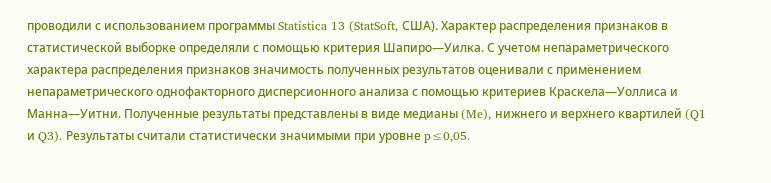проводили с использованием программы Statistica 13 (StatSoft, США). Характер распределения признаков в статистической выборке определяли с помощью критерия Шапиро—Уилка. С учетом непараметрического характера распределения признаков значимость полученных результатов оценивали с применением непараметрического однофакторного дисперсионного анализа с помощью критериев Краскела—Уоллиса и Манна—Уитни. Полученные результаты представлены в виде медианы (Me), нижнего и верхнего квартилей (Q1 и Q3). Результаты считали статистически значимыми при уровне p≤0,05.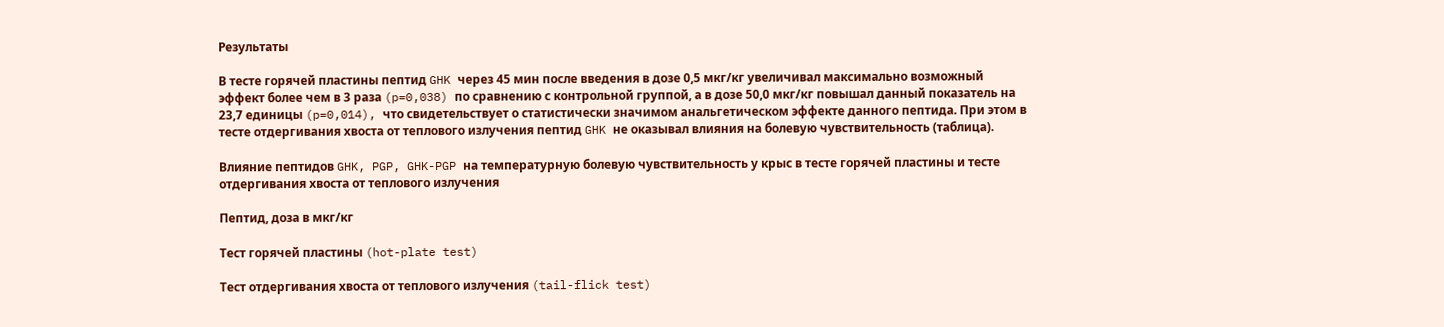Результаты

В тесте горячей пластины пептид GHK через 45 мин после введения в дозе 0,5 мкг/кг увеличивал максимально возможный эффект более чем в 3 раза (p=0,038) по сравнению с контрольной группой, а в дозе 50,0 мкг/кг повышал данный показатель на 23,7 единицы (p=0,014), что свидетельствует о статистически значимом анальгетическом эффекте данного пептида. При этом в тесте отдергивания хвоста от теплового излучения пептид GHK не оказывал влияния на болевую чувствительность (таблица).

Влияние пептидов GHK, PGP, GHK-PGP на температурную болевую чувствительность у крыс в тесте горячей пластины и тесте отдергивания хвоста от теплового излучения

Пептид, доза в мкг/кг

Тест горячей пластины (hot-plate test)

Тест отдергивания хвоста от теплового излучения (tail-flick test)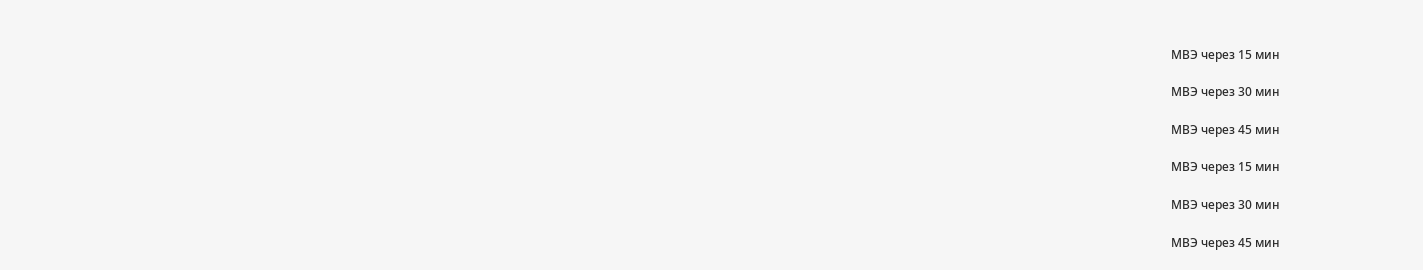МВЭ через 15 мин

МВЭ через 30 мин

МВЭ через 45 мин

МВЭ через 15 мин

МВЭ через 30 мин

МВЭ через 45 мин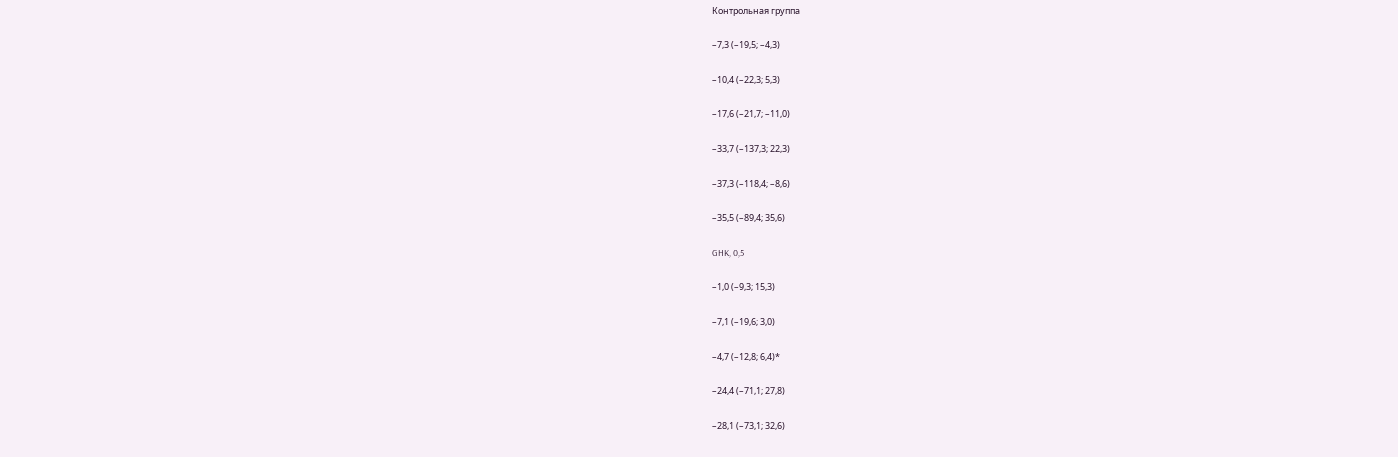Контрольная группа

–7,3 (–19,5; –4,3)

–10,4 (–22,3; 5,3)

–17,6 (–21,7; –11,0)

–33,7 (–137,3; 22,3)

–37,3 (–118,4; –8,6)

–35,5 (–89,4; 35,6)

GHK, 0,5

–1,0 (–9,3; 15,3)

–7,1 (–19,6; 3,0)

–4,7 (–12,8; 6,4)*

–24,4 (–71,1; 27,8)

–28,1 (–73,1; 32,6)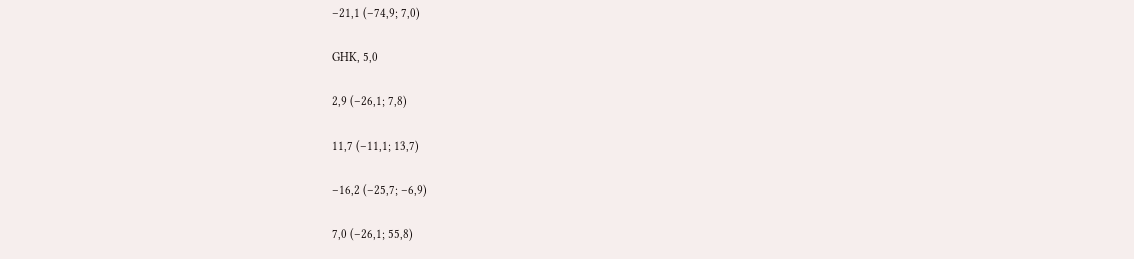–21,1 (–74,9; 7,0)

GHK, 5,0

2,9 (–26,1; 7,8)

11,7 (–11,1; 13,7)

–16,2 (–25,7; –6,9)

7,0 (–26,1; 55,8)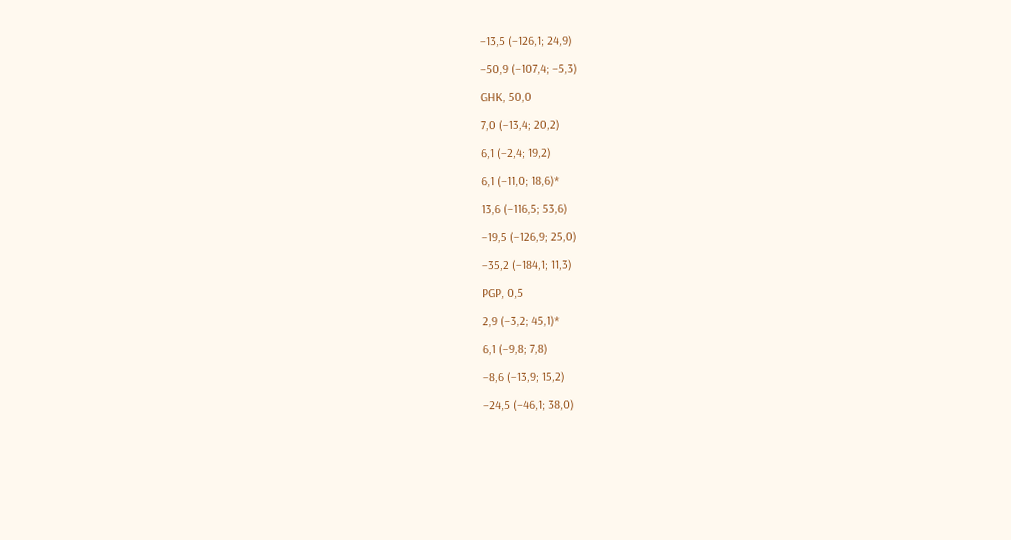–13,5 (–126,1; 24,9)

–50,9 (–107,4; –5,3)

GHK, 50,0

7,0 (–13,4; 20,2)

6,1 (–2,4; 19,2)

6,1 (–11,0; 18,6)*

13,6 (–116,5; 53,6)

–19,5 (–126,9; 25,0)

–35,2 (–184,1; 11,3)

PGP, 0,5

2,9 (–3,2; 45,1)*

6,1 (–9,8; 7,8)

–8,6 (–13,9; 15,2)

–24,5 (–46,1; 38,0)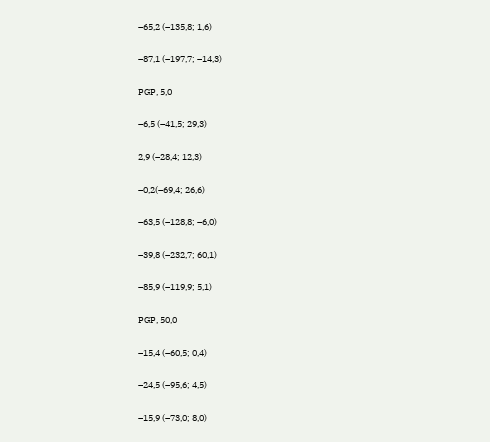–65,2 (–135,8; 1,6)

–87,1 (–197,7; –14,3)

PGP, 5,0

–6,5 (–41,5; 29,3)

2,9 (–28,4; 12,3)

–0,2(–69,4; 26,6)

–63,5 (–128,8; –6,0)

–39,8 (–232,7; 60,1)

–85,9 (–119,9; 5,1)

PGP, 50,0

–15,4 (–60,5; 0,4)

–24,5 (–95,6; 4,5)

–15,9 (–73,0; 8,0)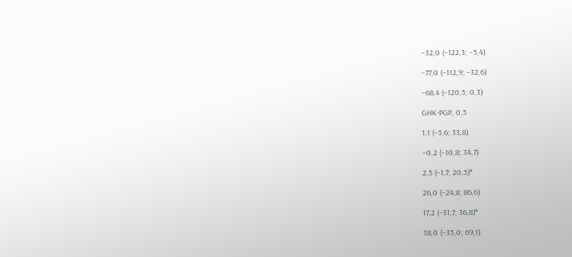–32,0 (–122,3; –5,4)

–77,0 (–112,9; –32,6)

–68,4 (–120,5; 0,3)

GHK-PGP, 0,5

1,1 (–5,6; 33,8)

–0,2 (–10,8; 34,7)

2,5 (–1,7; 20,5)*

26,0 (–24,8; 86,6)

17,2 (–31,7; 36,8)*

38,0 (–35,0; 69,1)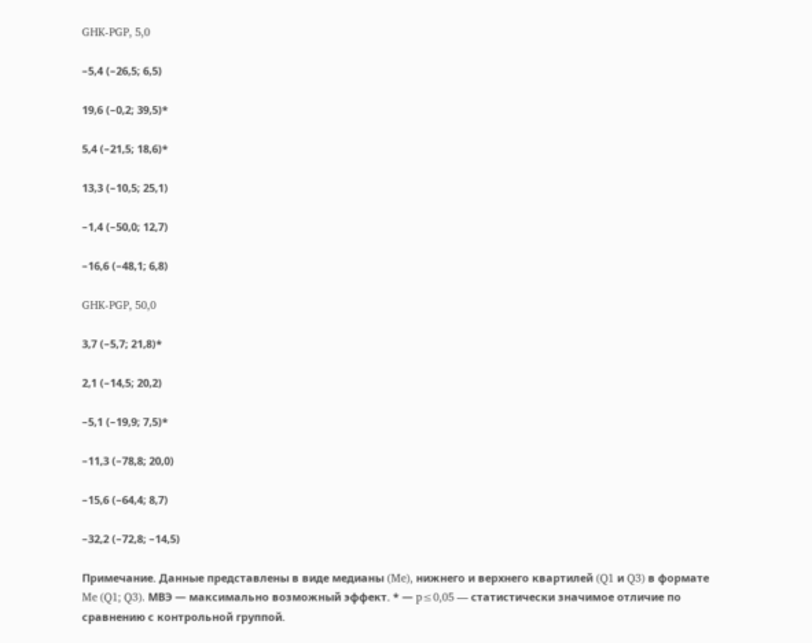GHK-PGP, 5,0

–5,4 (–26,5; 6,5)

19,6 (–0,2; 39,5)*

5,4 (–21,5; 18,6)*

13,3 (–10,5; 25,1)

–1,4 (–50,0; 12,7)

–16,6 (–48,1; 6,8)

GHK-PGP, 50,0

3,7 (–5,7; 21,8)*

2,1 (–14,5; 20,2)

–5,1 (–19,9; 7,5)*

–11,3 (–78,8; 20,0)

–15,6 (–64,4; 8,7)

–32,2 (–72,8; –14,5)

Примечание. Данные представлены в виде медианы (Me), нижнего и верхнего квартилей (Q1 и Q3) в формате Me (Q1; Q3). МВЭ — максимально возможный эффект. * — p≤0,05 — статистически значимое отличие по сравнению с контрольной группой.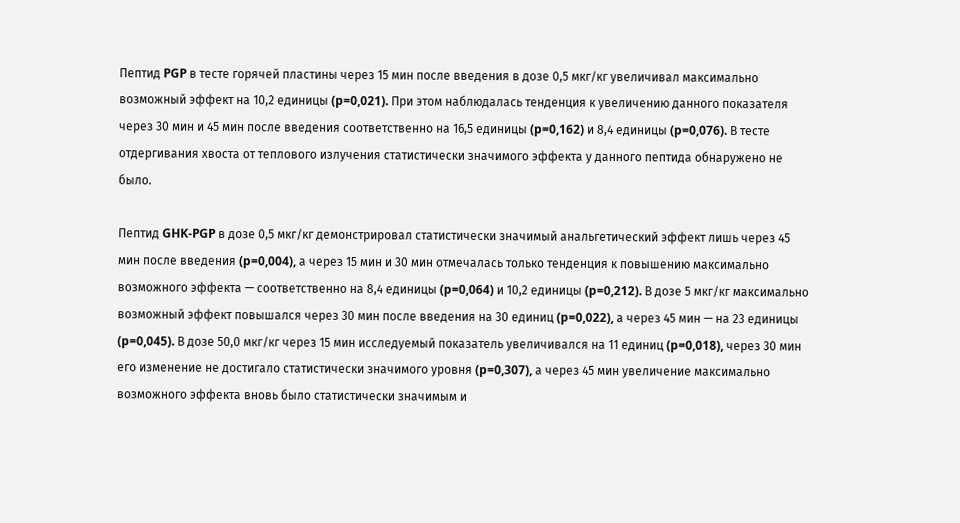Пептид PGP в тесте горячей пластины через 15 мин после введения в дозе 0,5 мкг/кг увеличивал максимально возможный эффект на 10,2 единицы (p=0,021). При этом наблюдалась тенденция к увеличению данного показателя через 30 мин и 45 мин после введения соответственно на 16,5 единицы (p=0,162) и 8,4 единицы (p=0,076). В тесте отдергивания хвоста от теплового излучения статистически значимого эффекта у данного пептида обнаружено не было.

Пептид GHK-PGP в дозе 0,5 мкг/кг демонстрировал статистически значимый анальгетический эффект лишь через 45 мин после введения (p=0,004), а через 15 мин и 30 мин отмечалась только тенденция к повышению максимально возможного эффекта — соответственно на 8,4 единицы (p=0,064) и 10,2 единицы (p=0,212). В дозе 5 мкг/кг максимально возможный эффект повышался через 30 мин после введения на 30 единиц (p=0,022), а через 45 мин — на 23 единицы (p=0,045). В дозе 50,0 мкг/кг через 15 мин исследуемый показатель увеличивался на 11 единиц (p=0,018), через 30 мин его изменение не достигало статистически значимого уровня (p=0,307), а через 45 мин увеличение максимально возможного эффекта вновь было статистически значимым и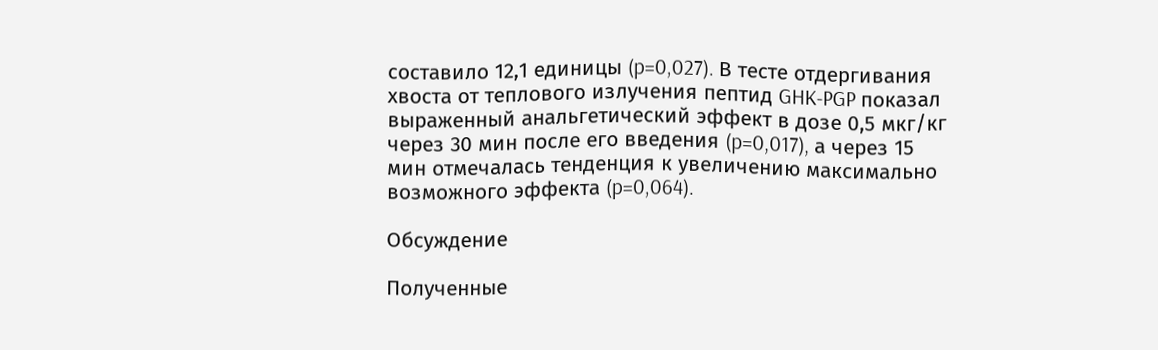составило 12,1 единицы (p=0,027). В тесте отдергивания хвоста от теплового излучения пептид GHK-PGP показал выраженный анальгетический эффект в дозе 0,5 мкг/кг через 30 мин после его введения (p=0,017), а через 15 мин отмечалась тенденция к увеличению максимально возможного эффекта (p=0,064).

Обсуждение

Полученные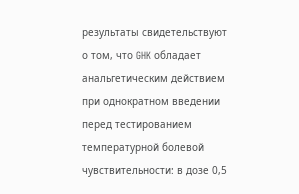результаты свидетельствуют о том, что GHK обладает анальгетическим действием при однократном введении перед тестированием температурной болевой чувствительности: в дозе 0,5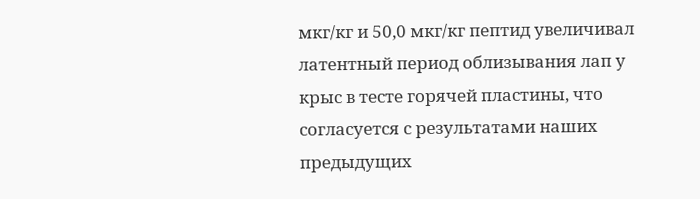мкг/кг и 50,0 мкг/кг пептид увеличивал латентный период облизывания лап у крыс в тесте горячей пластины, что согласуется с результатами наших предыдущих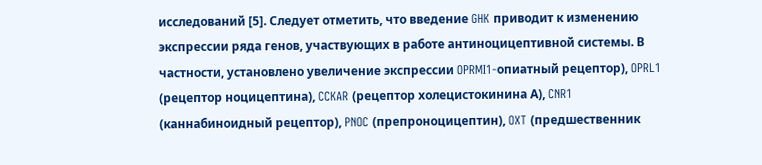исследований [5]. Следует отметить, что введение GHK приводит к изменению экспрессии ряда генов, участвующих в работе антиноцицептивной системы. В частности, установлено увеличение экспрессии OPRMI1-опиатный рецептор), OPRL1 (рецептор ноцицептина), CCKAR (рецептор холецистокинина А), CNR1 (каннабиноидный рецептор), PNOC (препроноцицептин), OXT (предшественник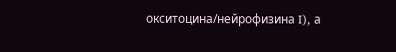окситоцина/нейрофизина I), а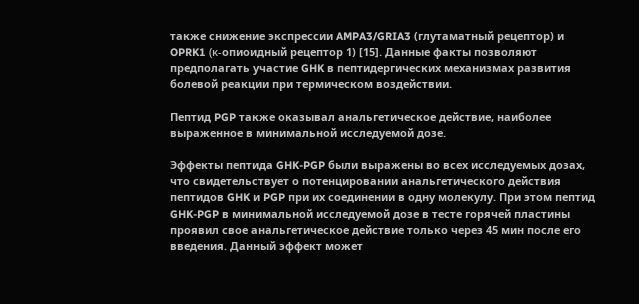также снижение экспрессии AMPA3/GRIA3 (глутаматный рецептор) и OPRK1 (κ-опиоидный рецептор 1) [15]. Данные факты позволяют предполагать участие GHK в пептидергических механизмах развития болевой реакции при термическом воздействии.

Пептид PGP также оказывал анальгетическое действие, наиболее выраженное в минимальной исследуемой дозе.

Эффекты пептида GHK-PGP были выражены во всех исследуемых дозах, что свидетельствует о потенцировании анальгетического действия пептидов GHK и PGP при их соединении в одну молекулу. При этом пептид GHK-PGP в минимальной исследуемой дозе в тесте горячей пластины проявил свое анальгетическое действие только через 45 мин после его введения. Данный эффект может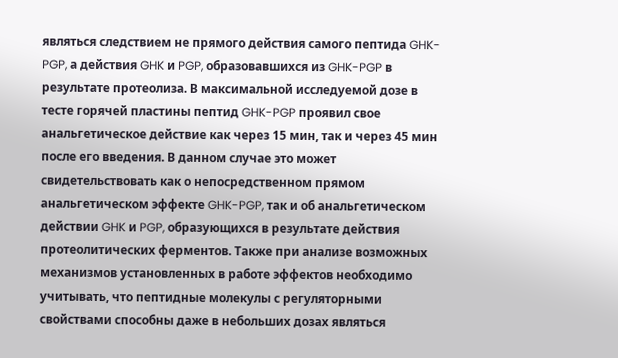являться следствием не прямого действия самого пептида GHK-PGP, а действия GHK и PGP, образовавшихся из GHK-PGP в результате протеолиза. В максимальной исследуемой дозе в тесте горячей пластины пептид GHK-PGP проявил свое анальгетическое действие как через 15 мин, так и через 45 мин после его введения. В данном случае это может свидетельствовать как о непосредственном прямом анальгетическом эффекте GHK-PGP, так и об анальгетическом действии GHK и PGP, образующихся в результате действия протеолитических ферментов. Также при анализе возможных механизмов установленных в работе эффектов необходимо учитывать, что пептидные молекулы с регуляторными свойствами способны даже в небольших дозах являться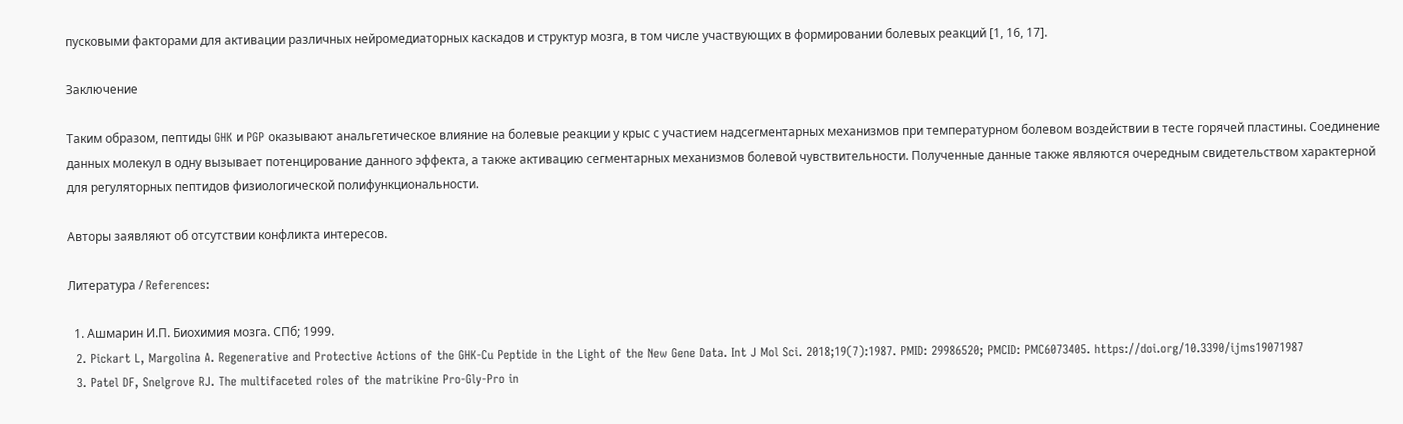пусковыми факторами для активации различных нейромедиаторных каскадов и структур мозга, в том числе участвующих в формировании болевых реакций [1, 16, 17].

Заключение

Таким образом, пептиды GHK и PGP оказывают анальгетическое влияние на болевые реакции у крыс с участием надсегментарных механизмов при температурном болевом воздействии в тесте горячей пластины. Соединение данных молекул в одну вызывает потенцирование данного эффекта, а также активацию сегментарных механизмов болевой чувствительности. Полученные данные также являются очередным свидетельством характерной для регуляторных пептидов физиологической полифункциональности.

Авторы заявляют об отсутствии конфликта интересов.

Литература / References:

  1. Ашмарин И.П. Биохимия мозга. СПб; 1999.
  2. Pickart L, Margolina A. Regenerative and Protective Actions of the GHK-Cu Peptide in the Light of the New Gene Data. Int J Mol Sci. 2018;19(7):1987. PMID: 29986520; PMCID: PMC6073405. https://doi.org/10.3390/ijms19071987
  3. Patel DF, Snelgrove RJ. The multifaceted roles of the matrikine Pro-Gly-Pro in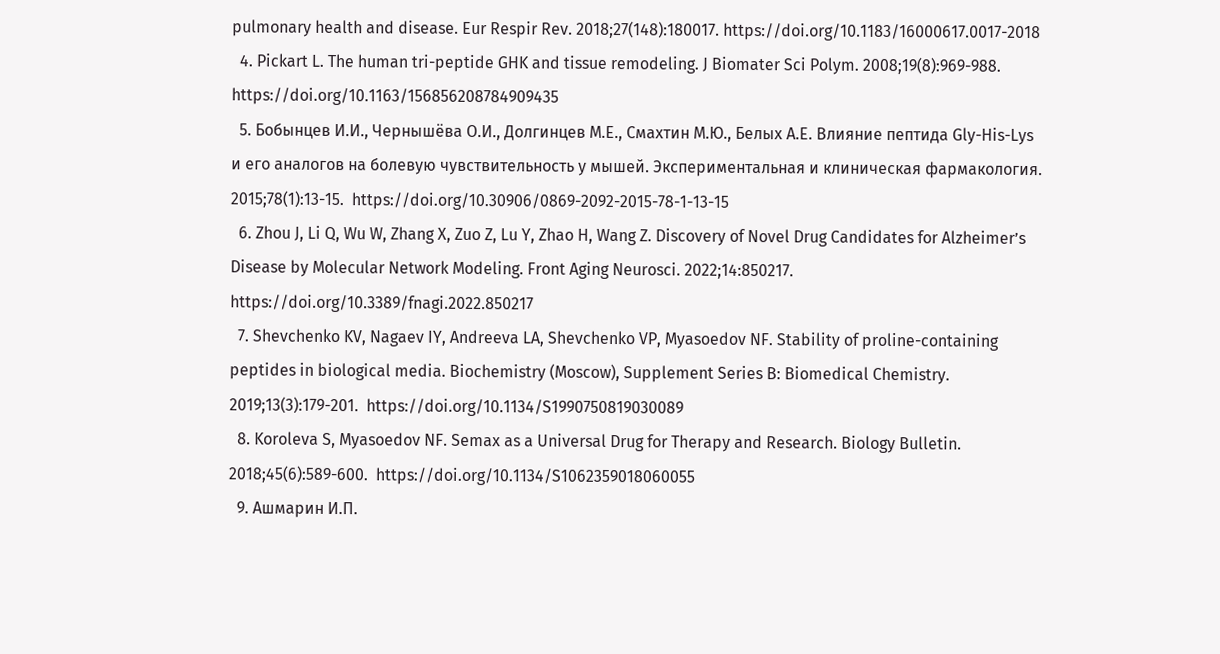pulmonary health and disease. Eur Respir Rev. 2018;27(148):180017. https://doi.org/10.1183/16000617.0017-2018
  4. Pickart L. The human tri-peptide GHK and tissue remodeling. J Biomater Sci Polym. 2008;19(8):969-988.  https://doi.org/10.1163/156856208784909435
  5. Бобынцев И.И., Чернышёва О.И., Долгинцев М.Е., Смахтин М.Ю., Белых А.Е. Влияние пептида Gly-His-Lys и его аналогов на болевую чувствительность у мышей. Экспериментальная и клиническая фармакология. 2015;78(1):13-15.  https://doi.org/10.30906/0869-2092-2015-78-1-13-15
  6. Zhou J, Li Q, Wu W, Zhang X, Zuo Z, Lu Y, Zhao H, Wang Z. Discovery of Novel Drug Candidates for Alzheimer’s Disease by Molecular Network Modeling. Front Aging Neurosci. 2022;14:850217. https://doi.org/10.3389/fnagi.2022.850217
  7. Shevchenko KV, Nagaev IY, Andreeva LA, Shevchenko VP, Myasoedov NF. Stability of proline-containing peptides in biological media. Biochemistry (Moscow), Supplement Series B: Biomedical Chemistry. 2019;13(3):179-201.  https://doi.org/10.1134/S1990750819030089
  8. Koroleva S, Myasoedov NF. Semax as a Universal Drug for Therapy and Research. Biology Bulletin. 2018;45(6):589-600.  https://doi.org/10.1134/S1062359018060055
  9. Ашмарин И.П.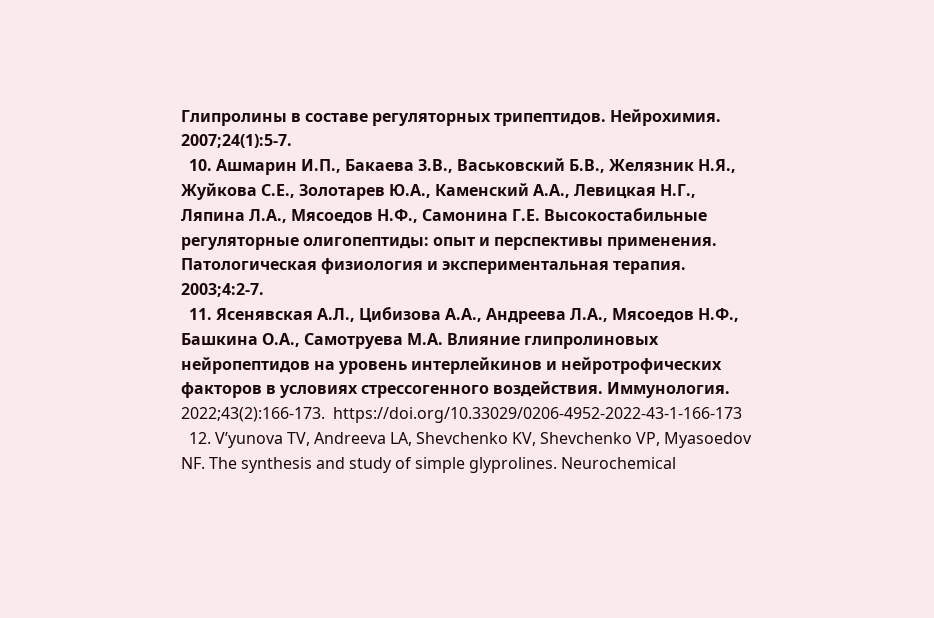Глипролины в составе регуляторных трипептидов. Нейрохимия. 2007;24(1):5-7.
  10. Ашмарин И.П., Бакаева З.В., Васьковский Б.В., Желязник Н.Я., Жуйкова С.Е., Золотарев Ю.А., Каменский А.А., Левицкая Н.Г., Ляпина Л.А., Мясоедов Н.Ф., Самонина Г.Е. Высокостабильные регуляторные олигопептиды: опыт и перспективы применения. Патологическая физиология и экспериментальная терапия. 2003;4:2-7.
  11. Ясенявская А.Л., Цибизова А.А., Андреева Л.А., Мясоедов Н.Ф., Башкина О.А., Самотруева М.А. Влияние глипролиновых нейропептидов на уровень интерлейкинов и нейротрофических факторов в условиях стрессогенного воздействия. Иммунология. 2022;43(2):166-173.  https://doi.org/10.33029/0206-4952-2022-43-1-166-173
  12. V’yunova TV, Andreeva LA, Shevchenko KV, Shevchenko VP, Myasoedov NF. The synthesis and study of simple glyprolines. Neurochemical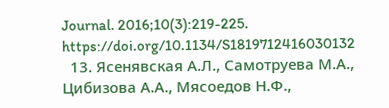Journal. 2016;10(3):219-225.  https://doi.org/10.1134/S1819712416030132
  13. Ясенявская А.Л., Самотруева М.А., Цибизова А.А., Мясоедов Н.Ф.,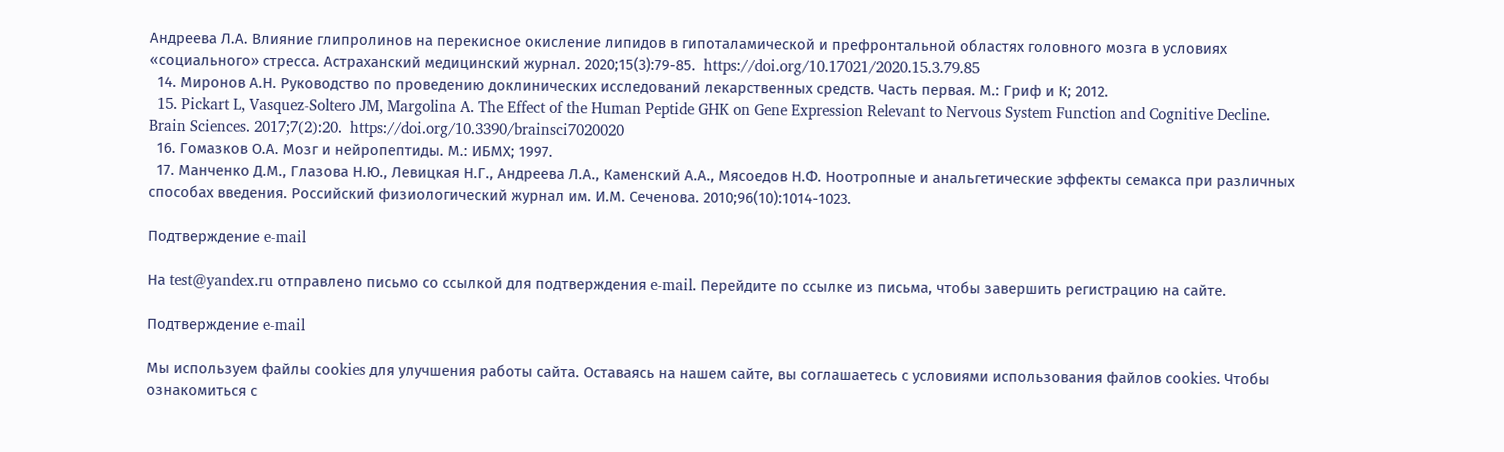Андреева Л.А. Влияние глипролинов на перекисное окисление липидов в гипоталамической и префронтальной областях головного мозга в условиях «социального» стресса. Астраханский медицинский журнал. 2020;15(3):79-85.  https://doi.org/10.17021/2020.15.3.79.85
  14. Миронов А.Н. Руководство по проведению доклинических исследований лекарственных средств. Часть первая. М.: Гриф и К; 2012.
  15. Pickart L, Vasquez-Soltero JM, Margolina A. The Effect of the Human Peptide GHK on Gene Expression Relevant to Nervous System Function and Cognitive Decline. Brain Sciences. 2017;7(2):20.  https://doi.org/10.3390/brainsci7020020
  16. Гомазков О.А. Мозг и нейропептиды. М.: ИБМХ; 1997.
  17. Манченко Д.М., Глазова Н.Ю., Левицкая Н.Г., Андреева Л.А., Каменский А.А., Мясоедов Н.Ф. Ноотропные и анальгетические эффекты семакса при различных способах введения. Российский физиологический журнал им. И.М. Сеченова. 2010;96(10):1014-1023.

Подтверждение e-mail

На test@yandex.ru отправлено письмо со ссылкой для подтверждения e-mail. Перейдите по ссылке из письма, чтобы завершить регистрацию на сайте.

Подтверждение e-mail

Мы используем файлы cооkies для улучшения работы сайта. Оставаясь на нашем сайте, вы соглашаетесь с условиями использования файлов cооkies. Чтобы ознакомиться с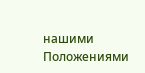нашими Положениями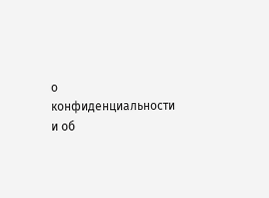о конфиденциальности и об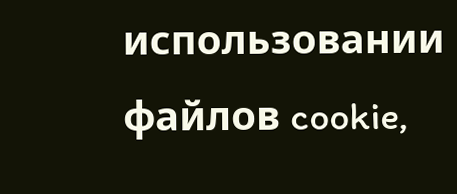использовании файлов cookie,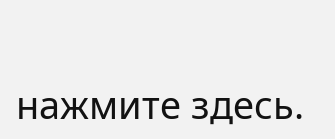нажмите здесь.